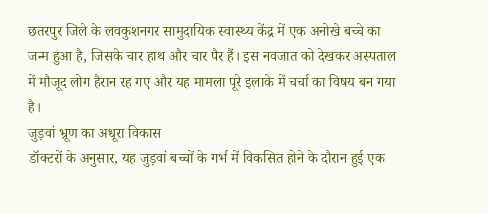छतरपुर जिले के लवकुशनगर सामुदायिक स्वास्थ्य केंद्र में एक अनोखे बच्चे का जन्म हुआ है, जिसके चार हाथ और चार पैर हैं। इस नवजात को देखकर अस्पताल में मौजूद लोग हैरान रह गए और यह मामला पूरे इलाके में चर्चा का विषय बन गया है।
जुड़वां भ्रूण का अधूरा विकास
डॉक्टरों के अनुसार, यह जुड़वां बच्चों के गर्भ में विकसित होने के दौरान हुई एक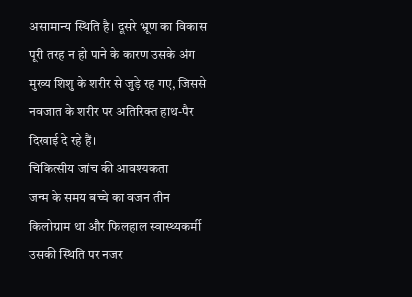असामान्य स्थिति है। दूसरे भ्रूण का विकास पूरी तरह न हो पाने के कारण उसके अंग मुख्य शिशु के शरीर से जुड़े रह गए, जिससे नवजात के शरीर पर अतिरिक्त हाथ-पैर दिखाई दे रहे हैं।
चिकित्सीय जांच की आवश्यकता
जन्म के समय बच्चे का वजन तीन किलोग्राम था और फिलहाल स्वास्थ्यकर्मी उसकी स्थिति पर नजर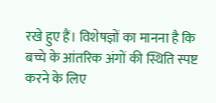रखे हुए हैं। विशेषज्ञों का मानना है कि बच्चे के आंतरिक अंगों की स्थिति स्पष्ट करने के लिए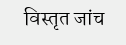विस्तृत जांच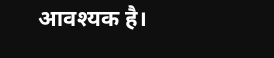आवश्यक है।